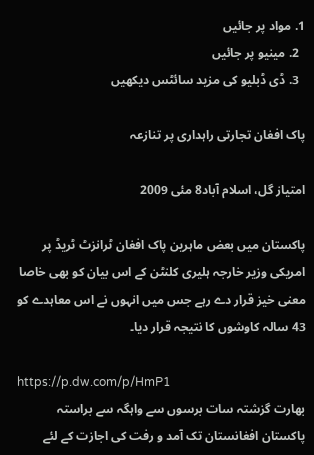1. مواد پر جائیں
  2. مینیو پر جائیں
  3. ڈی ڈبلیو کی مزید سائٹس دیکھیں

پاک افغان تجارتی راہداری پر تنازعہ

امتیاز گل، اسلام آباد8 مئی 2009

پاکستان میں بعض ماہرین پاک افغان ٹرانزٹ ٹریڈ پر امریکی وزیر خارجہ ہلیری کلنٹن کے اس بیان کو بھی خاصا معنی خیز قرار دے رہے جس میں انہوں نے اس معاہدے کو 43 سالہ کاوشوں کا نتیجہ قرار دیا۔

https://p.dw.com/p/HmP1
بھارت گزشتہ سات برسوں سے واہگہ سے براستہ پاکستان افغانستان تک آمد و رفت کی اجازت کے لئے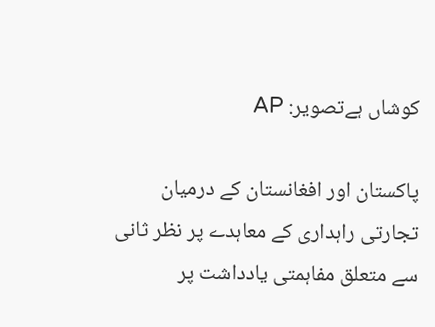کوشاں ہےتصویر: AP

پاکستان اور افغانستان کے درمیان تجارتی راہداری کے معاہدے پر نظر ثانی سے متعلق مفاہمتی یادداشت پر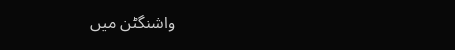واشنگٹن میں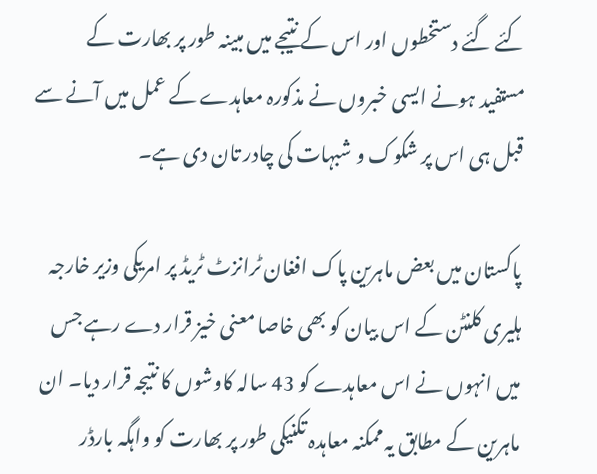کئے گئے دستخطوں اور اس کے نتیجے میں مبینہ طور پر بھارت کے مستفید ہونے ایسی خبروں نے مذکورہ معاہدے کے عمل میں آنے سے قبل ہی اس پر شکوک و شبہات کی چادر تان دی ہے۔

پاکستان میں بعض ماہرین پاک افغان ٹرانزٹ ٹریڈ پر امریکی وزیر خارجہ ہلیری کلنٹن کے اس بیان کو بھی خاصا معنی خیز قرار دے رہے جس میں انہوں نے اس معاہدے کو 43 سالہ کاوشوں کا نتیجہ قرار دیا۔ ان ماہرین کے مطابق یہ ممکنہ معاہدہ تکنیکی طور پر بھارت کو واہگہ بارڈر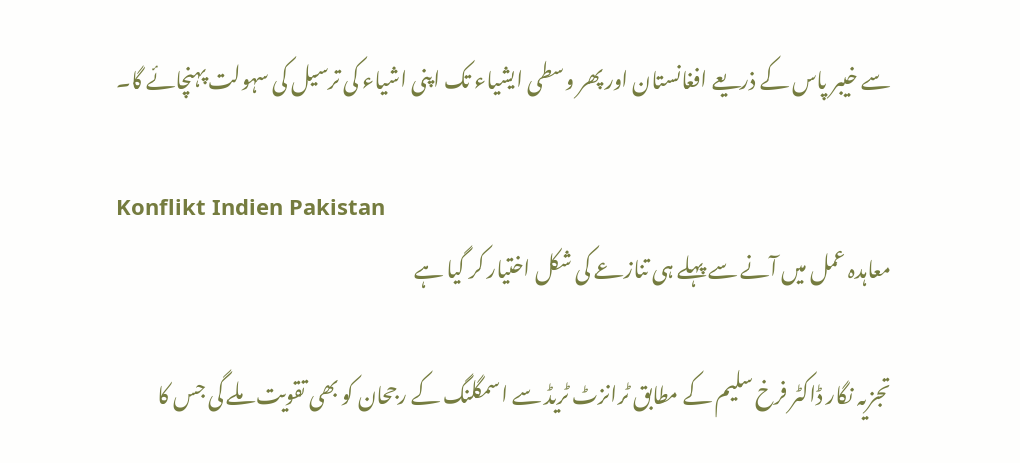سے خیبر پاس کے ذریعے افغانستان اور پھر وسطی ایشیاء تک اپنی اشیاء کی ترسیل کی سہولت پہنچائے گا۔

Konflikt Indien Pakistan
معاہدہ عمل میں آنے سے پہلے ہی تنازعے کی شکل اختیار کر گیا ہے

تجزیہ نگار ڈاکٹر فرخ سلیم کے مطابق ٹرانزٹ ٹریڈ سے اسمگلنگ کے رجحان کو بھی تقویت ملے گی جس کا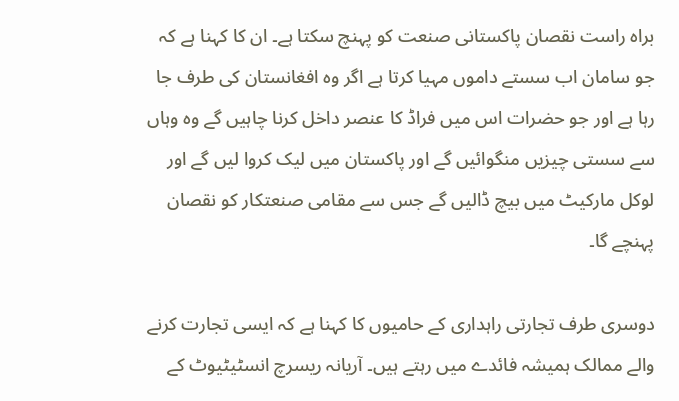براہ راست نقصان پاکستانی صنعت کو پہنچ سکتا ہے۔ ان کا کہنا ہے کہ جو سامان اب سستے داموں مہیا کرتا ہے اگر وہ افغانستان کی طرف جا رہا ہے اور جو حضرات اس میں فراڈ کا عنصر داخل کرنا چاہیں گے وہ وہاں سے سستی چیزیں منگوائیں گے اور پاکستان میں لیک کروا لیں گے اور لوکل مارکیٹ میں بیچ ڈالیں گے جس سے مقامی صنعتکار کو نقصان پہنچے گا۔

دوسری طرف تجارتی راہداری کے حامیوں کا کہنا ہے کہ ایسی تجارت کرنے والے ممالک ہمیشہ فائدے میں رہتے ہیں۔ آریانہ ریسرچ انسٹیٹیوٹ کے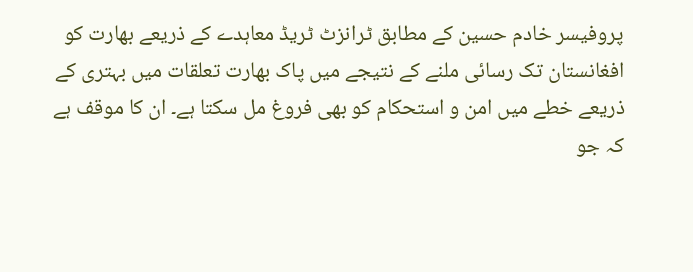پروفیسر خادم حسین کے مطابق ٹرانزٹ ٹریڈ معاہدے کے ذریعے بھارت کو افغانستان تک رسائی ملنے کے نتیجے میں پاک بھارت تعلقات میں بہتری کے ذریعے خطے میں امن و استحکام کو بھی فروغ مل سکتا ہے۔ ان کا موقف ہے کہ جو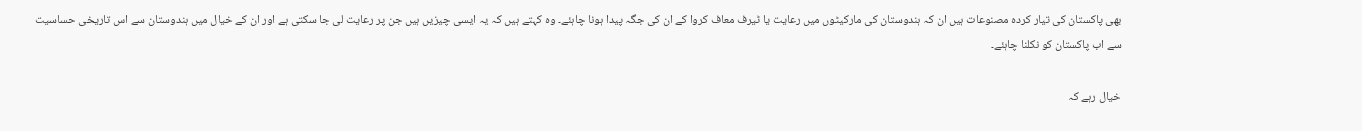بھی پاکستان کی تیار کردہ مصنوعات ہیں ان کہ ہندوستان کی مارکیٹوں میں رعایت یا ٹیرف معاف کروا کے ان کی جگہ پیدا ہونا چاہئے۔ وہ کہتے ہیں کہ یہ ایسی چیزیں ہیں جن پر رعایت لی جا سکتی ہے اور ان کے خیال میں ہندوستان سے اس تاریخی حساسیت سے اب پاکستان کو نکلنا چاہئے۔

خیال رہے کہ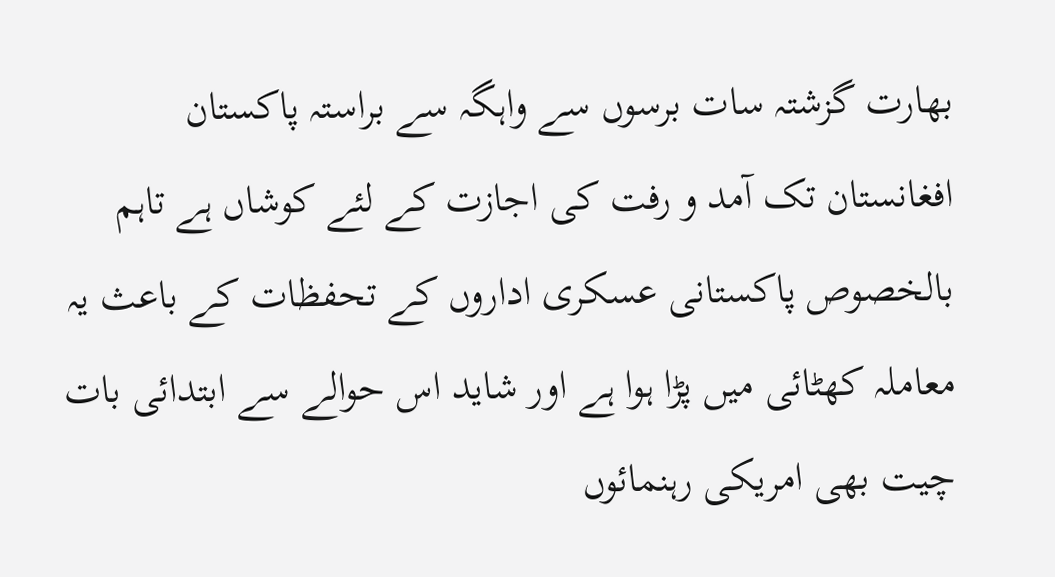بھارت گزشتہ سات برسوں سے واہگہ سے براستہ پاکستان افغانستان تک آمد و رفت کی اجازت کے لئے کوشاں ہے تاہم بالخصوص پاکستانی عسکری اداروں کے تحفظات کے باعث یہ معاملہ کھٹائی میں پڑا ہوا ہے اور شاید اس حوالے سے ابتدائی بات چیت بھی امریکی رہنمائوں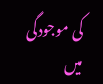کی موجودگی میں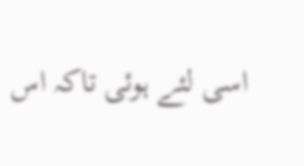اسی لئے ہوئی تاکہ اس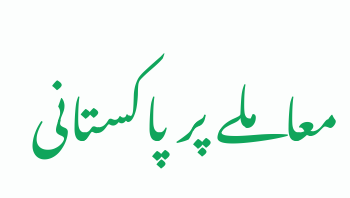معاملے پر پاکستانی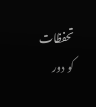تحفظات کو دور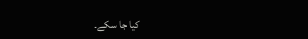کیا جا سکے۔